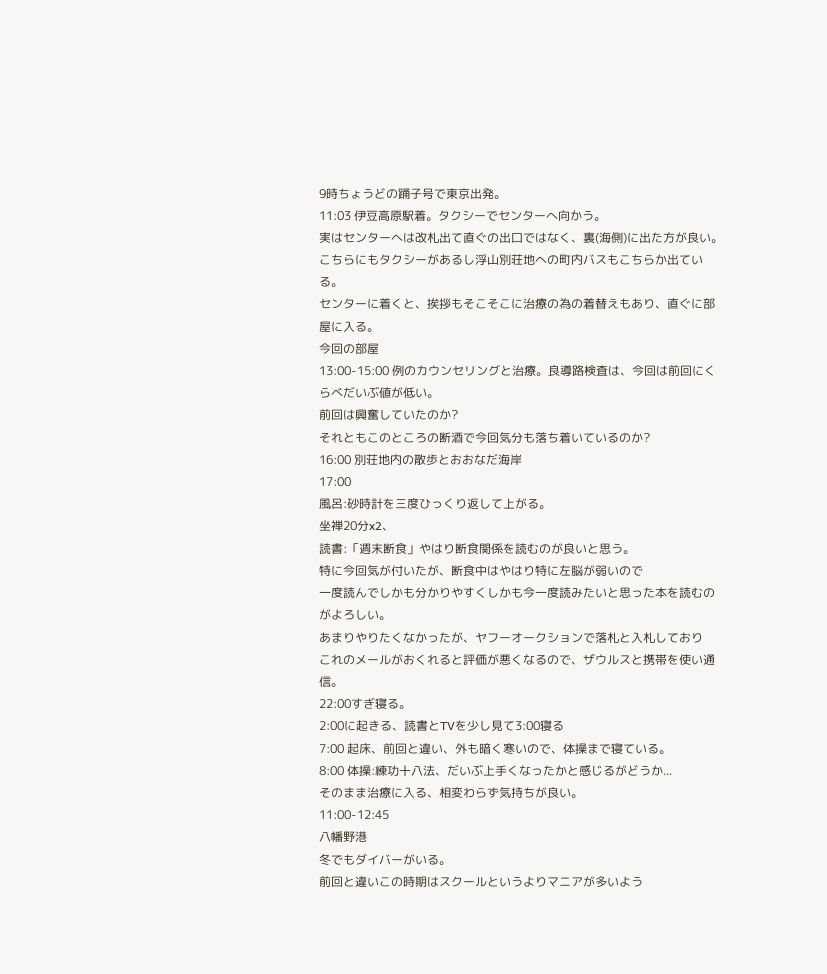9時ちょうどの踊子号で東京出発。
11:03 伊豆高原駅着。タクシーでセンターへ向かう。
実はセンターへは改札出て直ぐの出口ではなく、裏(海側)に出た方が良い。
こちらにもタクシーがあるし浮山別荘地への町内バスもこちらか出ている。
センターに着くと、挨拶もそこそこに治療の為の着替えもあり、直ぐに部屋に入る。
今回の部屋
13:00-15:00 例のカウンセリングと治療。良導路検査は、今回は前回にくらべだいぶ値が低い。
前回は興奮していたのか?
それともこのところの断酒で今回気分も落ち着いているのか?
16:00 別荘地内の散歩とおおなだ海岸
17:00
風呂:砂時計を三度ひっくり返して上がる。
坐禅20分x2、
読書:「週末断食」やはり断食関係を読むのが良いと思う。
特に今回気が付いたが、断食中はやはり特に左脳が弱いので
一度読んでしかも分かりやすくしかも今一度読みたいと思った本を読むのがよろしい。
あまりやりたくなかったが、ヤフーオークションで落札と入札しており
これのメールがおくれると評価が悪くなるので、ザウルスと携帯を使い通信。
22:00すぎ寝る。
2:00に起きる、読書とTVを少し見て3:00寝る
7:00 起床、前回と違い、外も暗く寒いので、体操まで寝ている。
8:00 体操:練功十八法、だいぶ上手くなったかと感じるがどうか...
そのまま治療に入る、相変わらず気持ちが良い。
11:00-12:45
八幡野港
冬でもダイバーがいる。
前回と違いこの時期はスクールというよりマニアが多いよう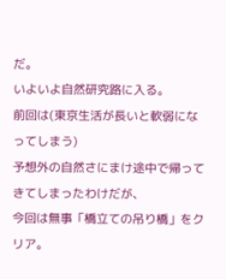だ。
いよいよ自然研究路に入る。
前回は(東京生活が長いと軟弱になってしまう)
予想外の自然さにまけ途中で帰ってきてしまったわけだが、
今回は無事「橋立ての吊り橋」をクリア。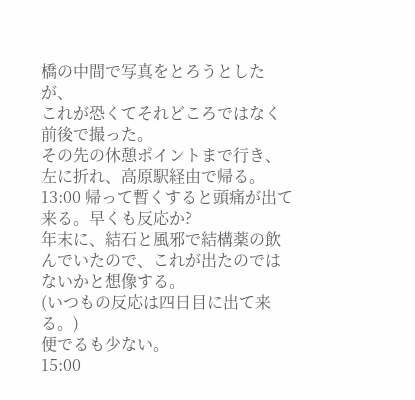橋の中間で写真をとろうとしたが、
これが恐くてそれどころではなく前後で撮った。
その先の休憩ポイントまで行き、左に折れ、高原駅経由で帰る。
13:00 帰って暫くすると頭痛が出て来る。早くも反応か?
年末に、結石と風邪で結構薬の飲んでいたので、これが出たのではないかと想像する。
(いつもの反応は四日目に出て来る。)
便でるも少ない。
15:00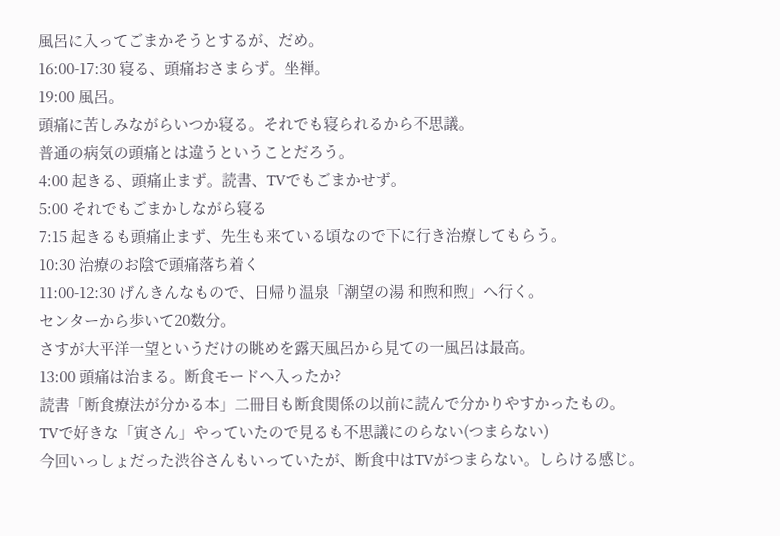風呂に入ってごまかそうとするが、だめ。
16:00-17:30 寝る、頭痛おさまらず。坐禅。
19:00 風呂。
頭痛に苦しみながらいつか寝る。それでも寝られるから不思議。
普通の病気の頭痛とは違うということだろう。
4:00 起きる、頭痛止まず。読書、TVでもごまかせず。
5:00 それでもごまかしながら寝る
7:15 起きるも頭痛止まず、先生も来ている頃なので下に行き治療してもらう。
10:30 治療のお陰で頭痛落ち着く
11:00-12:30 げんきんなもので、日帰り温泉「潮望の湯 和煦和煦」へ行く。
センターから歩いて20数分。
さすが大平洋一望というだけの眺めを露天風呂から見ての一風呂は最高。
13:00 頭痛は治まる。断食モードへ入ったか?
読書「断食療法が分かる本」二冊目も断食関係の以前に読んで分かりやすかったもの。
TVで好きな「寅さん」やっていたので見るも不思議にのらない(つまらない)
今回いっしょだった渋谷さんもいっていたが、断食中はTVがつまらない。しらける感じ。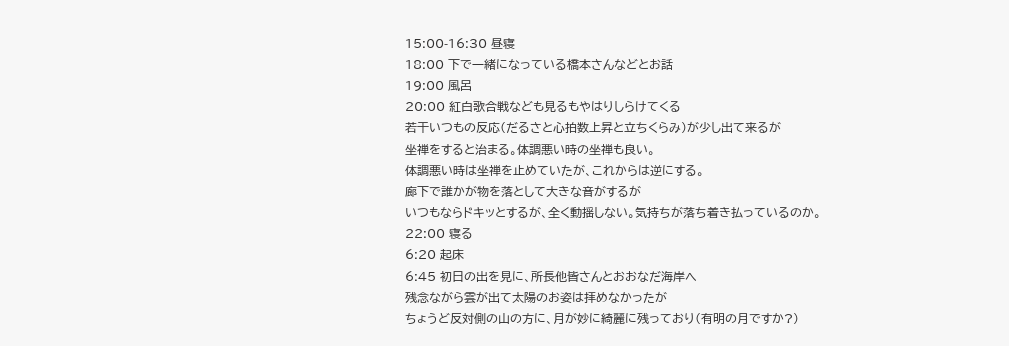15:00-16:30 昼寝
18:00 下で一緒になっている橋本さんなどとお話
19:00 風呂
20:00 紅白歌合戦なども見るもやはりしらけてくる
若干いつもの反応(だるさと心拍数上昇と立ちくらみ)が少し出て来るが
坐禅をすると治まる。体調悪い時の坐禅も良い。
体調悪い時は坐禅を止めていたが、これからは逆にする。
廊下で誰かが物を落として大きな音がするが
いつもならドキッとするが、全く動揺しない。気持ちが落ち着き払っているのか。
22:00 寝る
6:20 起床
6:45 初日の出を見に、所長他皆さんとおおなだ海岸へ
残念ながら雲が出て太陽のお姿は拝めなかったが
ちょうど反対側の山の方に、月が妙に綺麗に残っており(有明の月ですか?)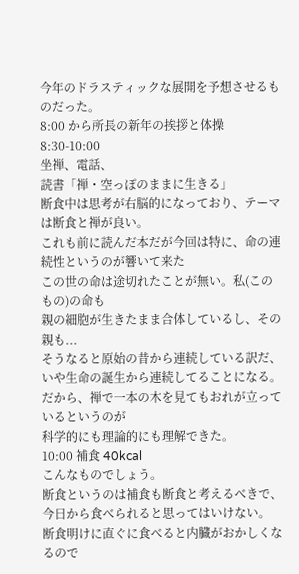今年のドラスティックな展開を予想させるものだった。
8:00 から所長の新年の挨拶と体操
8:30-10:00
坐禅、電話、
読書「禅・空っぽのままに生きる」
断食中は思考が右脳的になっており、テーマは断食と禅が良い。
これも前に読んだ本だが今回は特に、命の連続性というのが響いて来た
この世の命は途切れたことが無い。私(このもの)の命も
親の細胞が生きたまま合体しているし、その親も...
そうなると原始の昔から連続している訳だ、
いや生命の誕生から連続してることになる。
だから、禅で一本の木を見てもおれが立っているというのが
科学的にも理論的にも理解できた。
10:00 補食 40kcal
こんなものでしょう。
断食というのは補食も断食と考えるべきで、
今日から食べられると思ってはいけない。
断食明けに直ぐに食べると内臓がおかしくなるので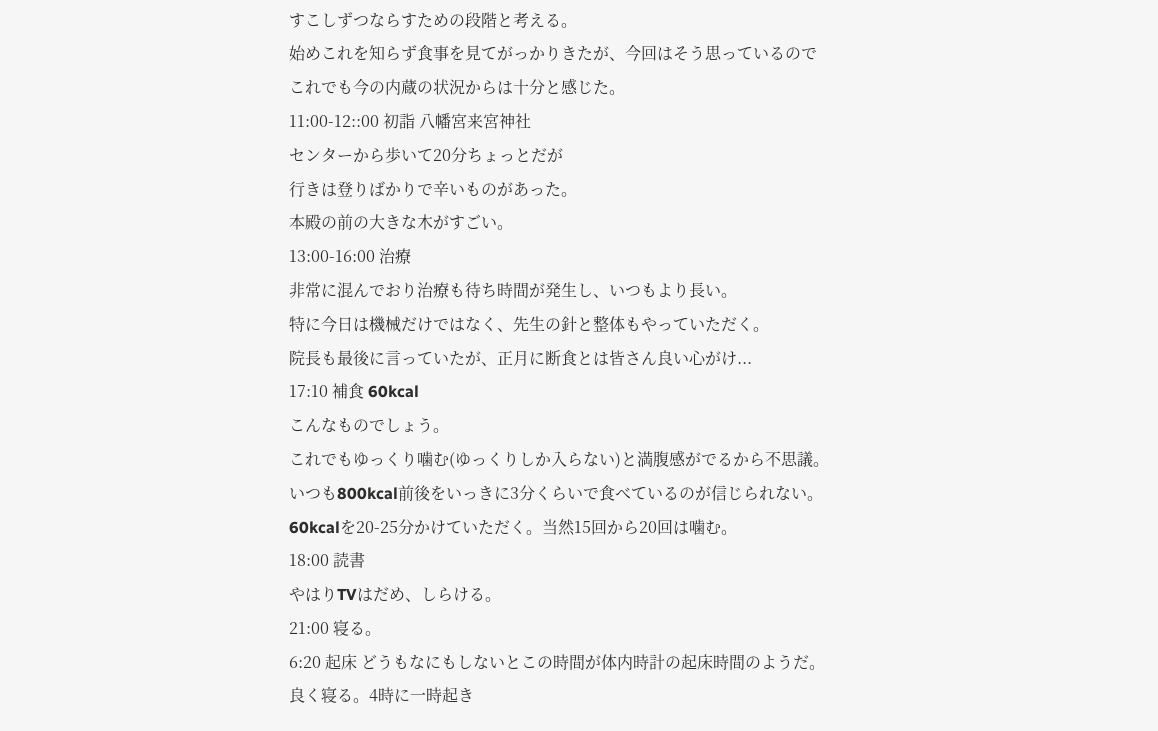すこしずつならすための段階と考える。
始めこれを知らず食事を見てがっかりきたが、今回はそう思っているので
これでも今の内蔵の状況からは十分と感じた。
11:00-12::00 初詣 八幡宮来宮神社
センターから歩いて20分ちょっとだが
行きは登りばかりで辛いものがあった。
本殿の前の大きな木がすごい。
13:00-16:00 治療
非常に混んでおり治療も待ち時間が発生し、いつもより長い。
特に今日は機械だけではなく、先生の針と整体もやっていただく。
院長も最後に言っていたが、正月に断食とは皆さん良い心がけ...
17:10 補食 60kcal
こんなものでしょう。
これでもゆっくり噛む(ゆっくりしか入らない)と満腹感がでるから不思議。
いつも800kcal前後をいっきに3分くらいで食べているのが信じられない。
60kcalを20-25分かけていただく。当然15回から20回は噛む。
18:00 読書
やはりTVはだめ、しらける。
21:00 寝る。
6:20 起床 どうもなにもしないとこの時間が体内時計の起床時間のようだ。
良く寝る。4時に一時起き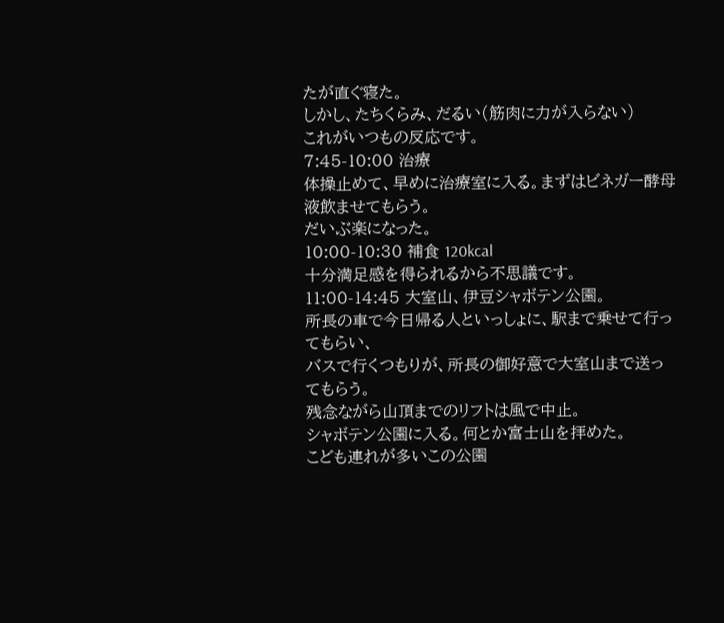たが直ぐ寝た。
しかし、たちくらみ、だるい(筋肉に力が入らない)
これがいつもの反応です。
7:45-10:00 治療
体操止めて、早めに治療室に入る。まずはビネガー酵母液飲ませてもらう。
だいぶ楽になった。
10:00-10:30 補食 120kcal
十分満足感を得られるから不思議です。
11:00-14:45 大室山、伊豆シャボテン公園。
所長の車で今日帰る人といっしょに、駅まで乗せて行ってもらい、
バスで行くつもりが、所長の御好意で大室山まで送ってもらう。
残念ながら山頂までのリフトは風で中止。
シャボテン公園に入る。何とか富士山を拝めた。
こども連れが多いこの公園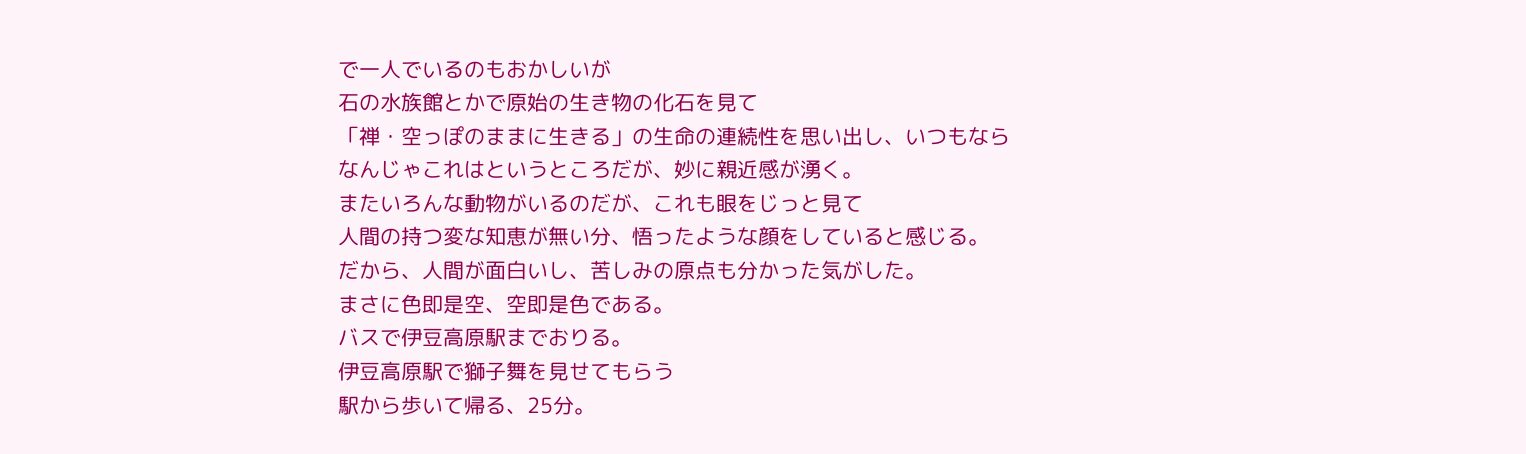で一人でいるのもおかしいが
石の水族館とかで原始の生き物の化石を見て
「禅・空っぽのままに生きる」の生命の連続性を思い出し、いつもなら
なんじゃこれはというところだが、妙に親近感が湧く。
またいろんな動物がいるのだが、これも眼をじっと見て
人間の持つ変な知恵が無い分、悟ったような顔をしていると感じる。
だから、人間が面白いし、苦しみの原点も分かった気がした。
まさに色即是空、空即是色である。
バスで伊豆高原駅までおりる。
伊豆高原駅で獅子舞を見せてもらう
駅から歩いて帰る、25分。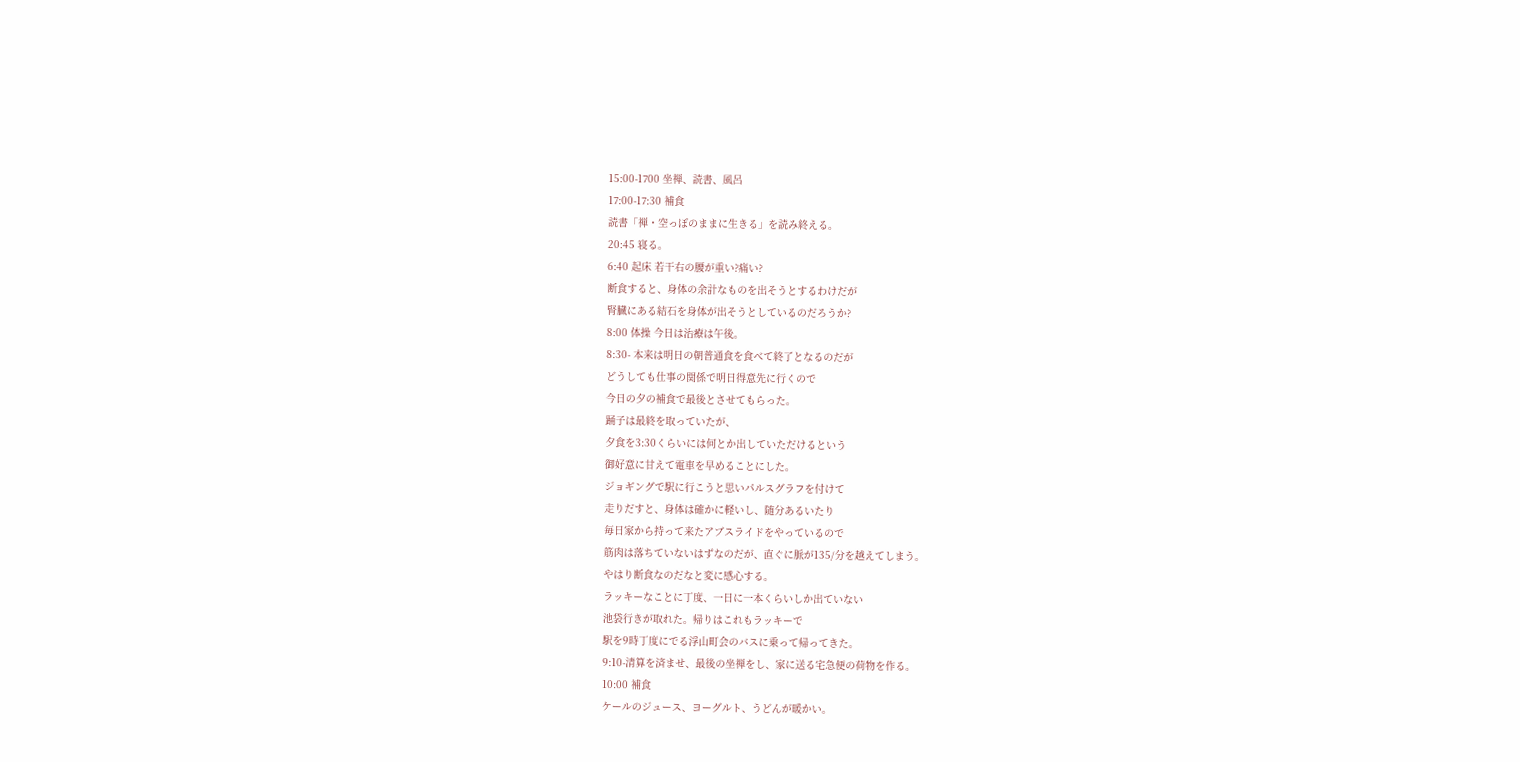15:00-1700 坐禅、読書、風呂
17:00-17:30 補食
読書「禅・空っぽのままに生きる」を読み終える。
20:45 寝る。
6:40 起床 若干右の腰が重い?痛い?
断食すると、身体の余計なものを出そうとするわけだが
腎臓にある結石を身体が出そうとしているのだろうか?
8:00 体操 今日は治療は午後。
8:30- 本来は明日の朝普通食を食べて終了となるのだが
どうしても仕事の関係で明日得意先に行くので
今日の夕の補食で最後とさせてもらった。
踊子は最終を取っていたが、
夕食を3:30くらいには何とか出していただけるという
御好意に甘えて電車を早めることにした。
ジョギングで駅に行こうと思いパルスグラフを付けて
走りだすと、身体は確かに軽いし、随分あるいたり
毎日家から持って来たアブスライドをやっているので
筋肉は落ちていないはずなのだが、直ぐに脈が135/分を越えてしまう。
やはり断食なのだなと変に感心する。
ラッキーなことに丁度、一日に一本くらいしか出ていない
池袋行きが取れた。帰りはこれもラッキーで
駅を9時丁度にでる浮山町会のバスに乗って帰ってきた。
9:10-清算を済ませ、最後の坐禅をし、家に送る宅急便の荷物を作る。
10:00 補食
ケールのジュース、ヨーグルト、うどんが暖かい。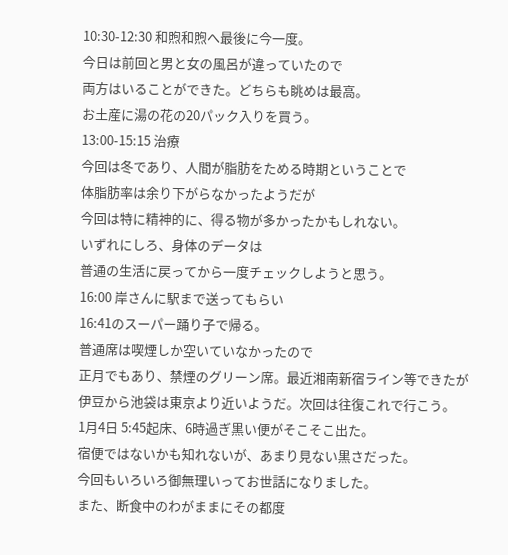10:30-12:30 和煦和煦へ最後に今一度。
今日は前回と男と女の風呂が違っていたので
両方はいることができた。どちらも眺めは最高。
お土産に湯の花の20パック入りを買う。
13:00-15:15 治療
今回は冬であり、人間が脂肪をためる時期ということで
体脂肪率は余り下がらなかったようだが
今回は特に精神的に、得る物が多かったかもしれない。
いずれにしろ、身体のデータは
普通の生活に戻ってから一度チェックしようと思う。
16:00 岸さんに駅まで送ってもらい
16:41のスーパー踊り子で帰る。
普通席は喫煙しか空いていなかったので
正月でもあり、禁煙のグリーン席。最近湘南新宿ライン等できたが
伊豆から池袋は東京より近いようだ。次回は往復これで行こう。
1月4日 5:45起床、6時過ぎ黒い便がそこそこ出た。
宿便ではないかも知れないが、あまり見ない黒さだった。
今回もいろいろ御無理いってお世話になりました。
また、断食中のわがままにその都度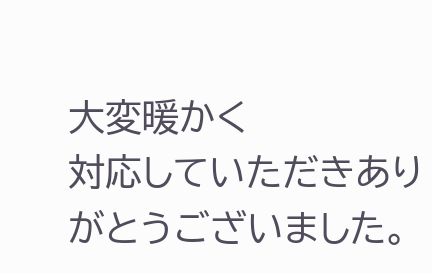大変暖かく
対応していただきありがとうございました。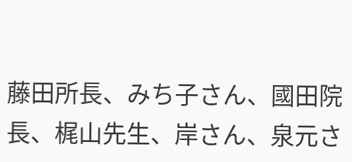藤田所長、みち子さん、國田院長、梶山先生、岸さん、泉元さ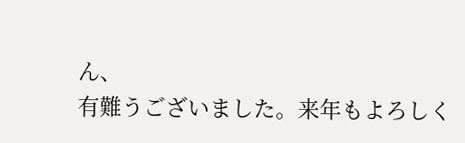ん、
有難うございました。来年もよろしく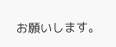お願いします。